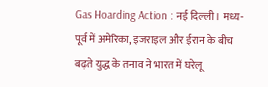Gas Hoarding Action : नई दिल्ली। मध्य-पूर्व में अमेरिका, इजराइल और ईरान के बीच बढ़ते युद्ध के तनाव ने भारत में घरेलू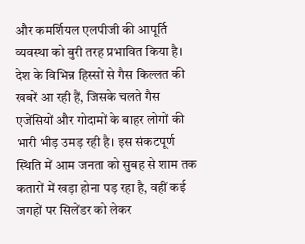और कमर्शियल एलपीजी की आपूर्ति व्यवस्था को बुरी तरह प्रभावित किया है। देश के विभिन्न हिस्सों से गैस किल्लत की खबरें आ रही हैं, जिसके चलते गैस एजेंसियों और गोदामों के बाहर लोगों की भारी भीड़ उमड़ रही है। इस संकटपूर्ण स्थिति में आम जनता को सुबह से शाम तक कतारों में खड़ा होना पड़ रहा है, वहीं कई जगहों पर सिलेंडर को लेकर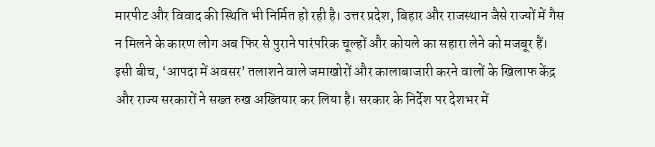मारपीट और विवाद की स्थिति भी निर्मित हो रही है। उत्तर प्रदेश, बिहार और राजस्थान जैसे राज्यों में गैस न मिलने के कारण लोग अब फिर से पुराने पारंपरिक चूल्हों और कोयले का सहारा लेने को मजबूर हैं।
इसी बीच, ‘आपदा में अवसर’ तलाशने वाले जमाखोरों और कालाबाजारी करने वालों के खिलाफ केंद्र और राज्य सरकारों ने सख्त रुख अख्तियार कर लिया है। सरकार के निर्देश पर देशभर में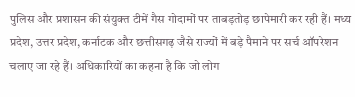पुलिस और प्रशासन की संयुक्त टीमें गैस गोदामों पर ताबड़तोड़ छापेमारी कर रही हैं। मध्य प्रदेश, उत्तर प्रदेश, कर्नाटक और छत्तीसगढ़ जैसे राज्यों में बड़े पैमाने पर सर्च ऑपरेशन चलाए जा रहे हैं। अधिकारियों का कहना है कि जो लोग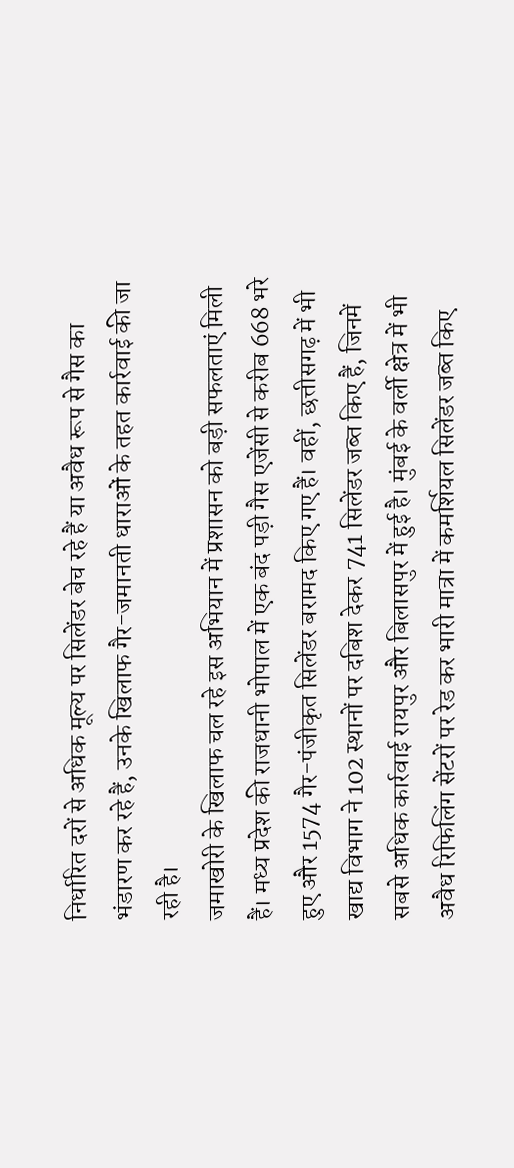निर्धारित दरों से अधिक मूल्य पर सिलेंडर बेच रहे हैं या अवैध रूप से गैस का भंडारण कर रहे हैं, उनके खिलाफ गैर-जमानती धाराओं के तहत कार्रवाई की जा रही है।
जमाखोरी के खिलाफ चल रहे इस अभियान में प्रशासन को बड़ी सफलताएं मिली हैं। मध्य प्रदेश की राजधानी भोपाल में एक बंद पड़ी गैस एजेंसी से करीब 668 भरे हुए और 1574 गैर-पंजीकृत सिलेंडर बरामद किए गए हैं। वहीं, छत्तीसगढ़ में भी खाद्य विभाग ने 102 स्थानों पर दबिश देकर 741 सिलेंडर जब्त किए हैं, जिनमें सबसे अधिक कार्रवाई रायपुर और बिलासपुर में हुई है। मुंबई के वर्ली क्षेत्र में भी अवैध रिफिलिंग सेंटरों पर रेड कर भारी मात्रा में कमर्शियल सिलेंडर जब्त किए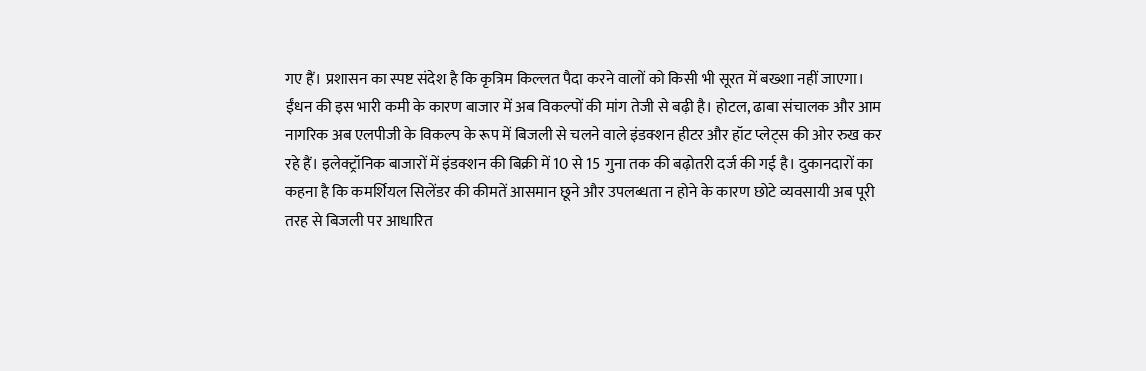गए हैं। प्रशासन का स्पष्ट संदेश है कि कृत्रिम किल्लत पैदा करने वालों को किसी भी सूरत में बख्शा नहीं जाएगा।
ईंधन की इस भारी कमी के कारण बाजार में अब विकल्पों की मांग तेजी से बढ़ी है। होटल, ढाबा संचालक और आम नागरिक अब एलपीजी के विकल्प के रूप में बिजली से चलने वाले इंडक्शन हीटर और हॉट प्लेट्स की ओर रुख कर रहे हैं। इलेक्ट्रॉनिक बाजारों में इंडक्शन की बिक्री में 10 से 15 गुना तक की बढ़ोतरी दर्ज की गई है। दुकानदारों का कहना है कि कमर्शियल सिलेंडर की कीमतें आसमान छूने और उपलब्धता न होने के कारण छोटे व्यवसायी अब पूरी तरह से बिजली पर आधारित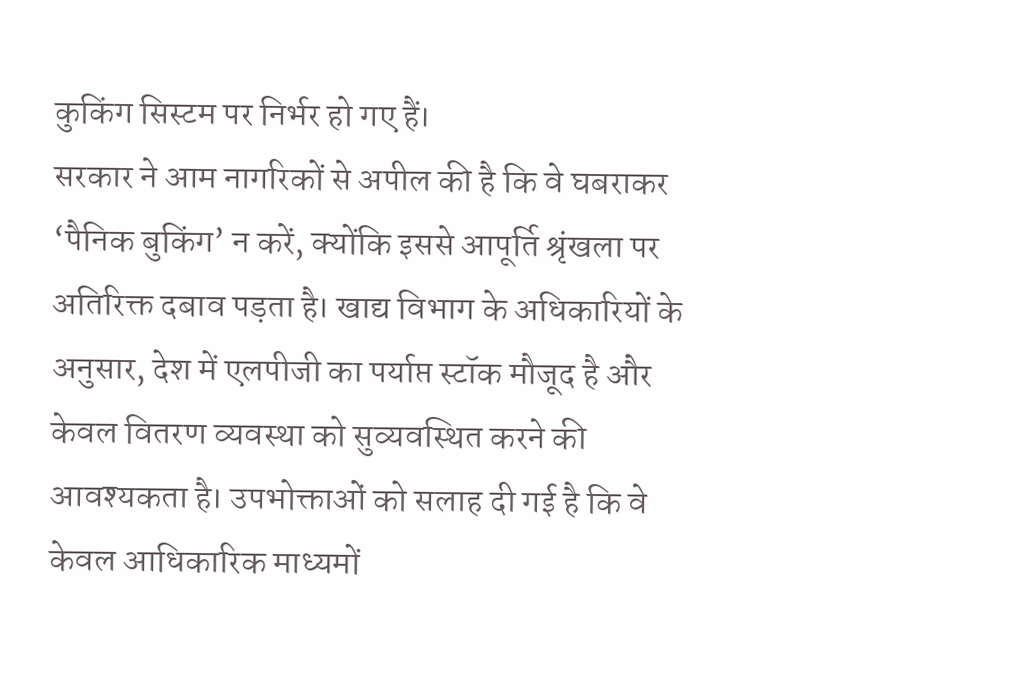कुकिंग सिस्टम पर निर्भर हो गए हैं।
सरकार ने आम नागरिकों से अपील की है कि वे घबराकर ‘पैनिक बुकिंग’ न करें, क्योंकि इससे आपूर्ति श्रृंखला पर अतिरिक्त दबाव पड़ता है। खाद्य विभाग के अधिकारियों के अनुसार, देश में एलपीजी का पर्याप्त स्टॉक मौजूद है और केवल वितरण व्यवस्था को सुव्यवस्थित करने की आवश्यकता है। उपभोक्ताओं को सलाह दी गई है कि वे केवल आधिकारिक माध्यमों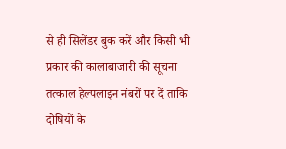से ही सिलेंडर बुक करें और किसी भी प्रकार की कालाबाजारी की सूचना तत्काल हेल्पलाइन नंबरों पर दें ताकि दोषियों के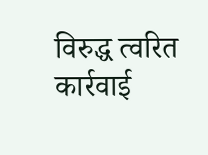विरुद्ध त्वरित कार्रवाई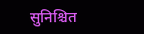सुनिश्चित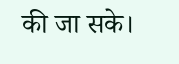की जा सके।